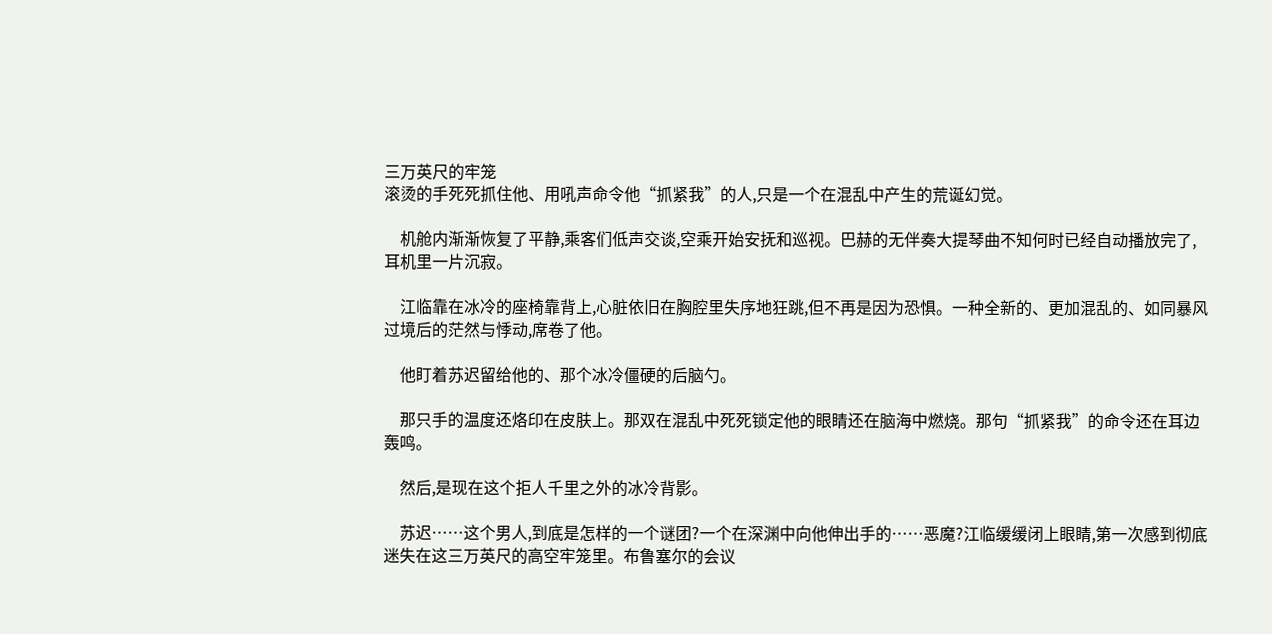三万英尺的牢笼
滚烫的手死死抓住他、用吼声命令他“抓紧我”的人,只是一个在混乱中产生的荒诞幻觉。

    机舱内渐渐恢复了平静,乘客们低声交谈,空乘开始安抚和巡视。巴赫的无伴奏大提琴曲不知何时已经自动播放完了,耳机里一片沉寂。

    江临靠在冰冷的座椅靠背上,心脏依旧在胸腔里失序地狂跳,但不再是因为恐惧。一种全新的、更加混乱的、如同暴风过境后的茫然与悸动,席卷了他。

    他盯着苏迟留给他的、那个冰冷僵硬的后脑勺。

    那只手的温度还烙印在皮肤上。那双在混乱中死死锁定他的眼睛还在脑海中燃烧。那句“抓紧我”的命令还在耳边轰鸣。

    然后,是现在这个拒人千里之外的冰冷背影。

    苏迟……这个男人,到底是怎样的一个谜团?一个在深渊中向他伸出手的……恶魔?江临缓缓闭上眼睛,第一次感到彻底迷失在这三万英尺的高空牢笼里。布鲁塞尔的会议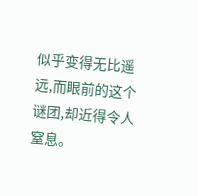似乎变得无比遥远,而眼前的这个谜团,却近得令人窒息。